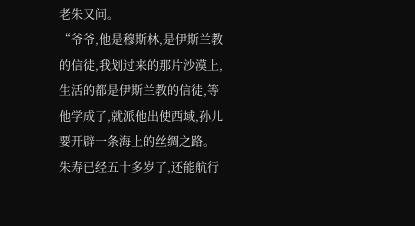老朱又问。
“爷爷,他是穆斯林,是伊斯兰教的信徒,我划过来的那片沙漠上,生活的都是伊斯兰教的信徒,等他学成了,就派他出使西域,孙儿要开辟一条海上的丝绸之路。
朱寿已经五十多岁了,还能航行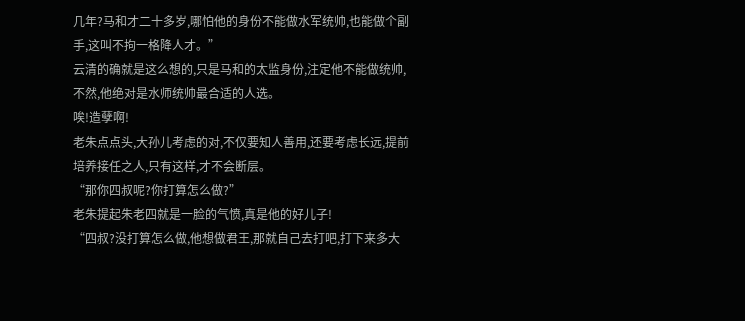几年?马和才二十多岁,哪怕他的身份不能做水军统帅,也能做个副手,这叫不拘一格降人才。”
云清的确就是这么想的,只是马和的太监身份,注定他不能做统帅,不然,他绝对是水师统帅最合适的人选。
唉!造孽啊!
老朱点点头,大孙儿考虑的对,不仅要知人善用,还要考虑长远,提前培养接任之人,只有这样,才不会断层。
“那你四叔呢?你打算怎么做?”
老朱提起朱老四就是一脸的气愤,真是他的好儿子!
“四叔?没打算怎么做,他想做君王,那就自己去打吧,打下来多大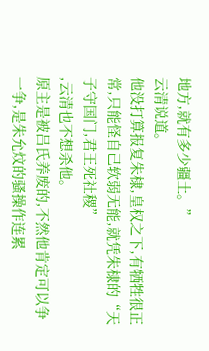地方,就有多少疆土。”
云清说道。
他没打算报复朱棣,皇权之下,有牺牲很正常,只能怪自己软弱无能,就凭朱棣的“天子守国门,君王死社稷”
,云清也不想杀他。
原主是被吕氏养废的,不然他肯定可以争一争,是朱允炆的骚操作连累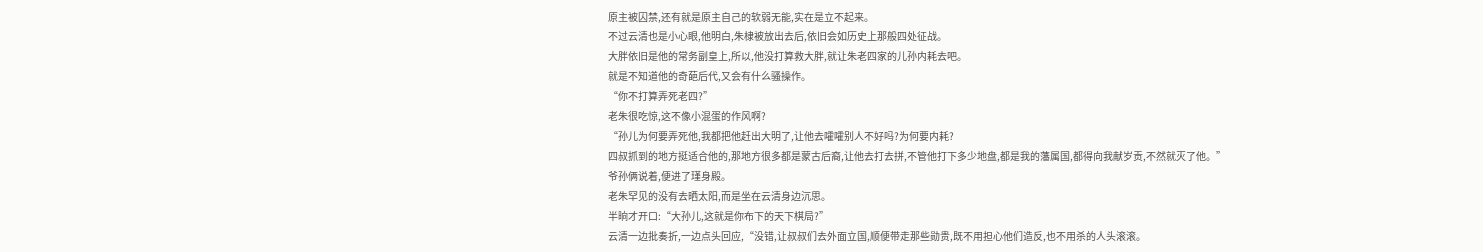原主被囚禁,还有就是原主自己的软弱无能,实在是立不起来。
不过云清也是小心眼,他明白,朱棣被放出去后,依旧会如历史上那般四处征战。
大胖依旧是他的常务副皇上,所以,他没打算救大胖,就让朱老四家的儿孙内耗去吧。
就是不知道他的奇葩后代,又会有什么骚操作。
“你不打算弄死老四?”
老朱很吃惊,这不像小混蛋的作风啊?
“孙儿为何要弄死他,我都把他赶出大明了,让他去嚯嚯别人不好吗?为何要内耗?
四叔抓到的地方挺适合他的,那地方很多都是蒙古后裔,让他去打去拼,不管他打下多少地盘,都是我的藩属国,都得向我献岁贡,不然就灭了他。”
爷孙俩说着,便进了瑾身殿。
老朱罕见的没有去晒太阳,而是坐在云清身边沉思。
半晌才开口:“大孙儿,这就是你布下的天下棋局?”
云清一边批奏折,一边点头回应,“没错,让叔叔们去外面立国,顺便带走那些勋贵,既不用担心他们造反,也不用杀的人头滚滚。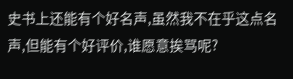史书上还能有个好名声,虽然我不在乎这点名声,但能有个好评价,谁愿意挨骂呢?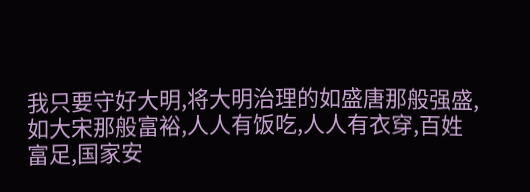我只要守好大明,将大明治理的如盛唐那般强盛,如大宋那般富裕,人人有饭吃,人人有衣穿,百姓富足,国家安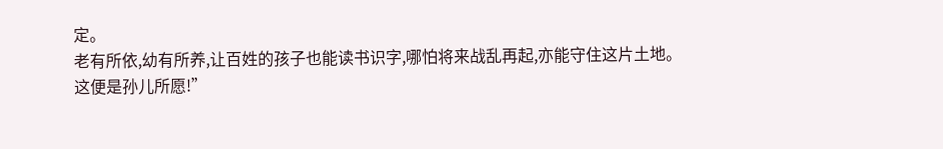定。
老有所依,幼有所养,让百姓的孩子也能读书识字,哪怕将来战乱再起,亦能守住这片土地。
这便是孙儿所愿!”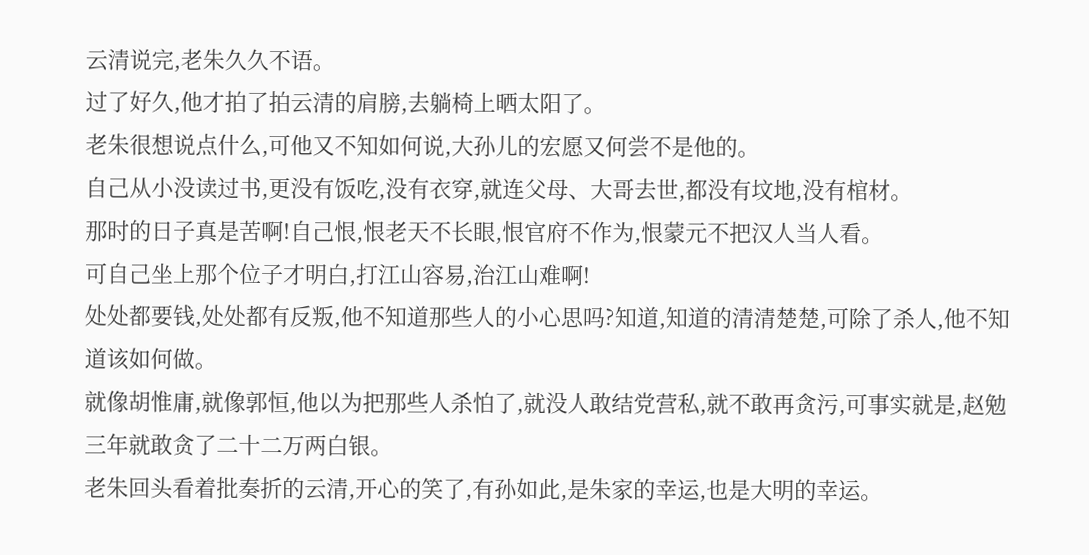云清说完,老朱久久不语。
过了好久,他才拍了拍云清的肩膀,去躺椅上晒太阳了。
老朱很想说点什么,可他又不知如何说,大孙儿的宏愿又何尝不是他的。
自己从小没读过书,更没有饭吃,没有衣穿,就连父母、大哥去世,都没有坟地,没有棺材。
那时的日子真是苦啊!自己恨,恨老天不长眼,恨官府不作为,恨蒙元不把汉人当人看。
可自己坐上那个位子才明白,打江山容易,治江山难啊!
处处都要钱,处处都有反叛,他不知道那些人的小心思吗?知道,知道的清清楚楚,可除了杀人,他不知道该如何做。
就像胡惟庸,就像郭恒,他以为把那些人杀怕了,就没人敢结党营私,就不敢再贪污,可事实就是,赵勉三年就敢贪了二十二万两白银。
老朱回头看着批奏折的云清,开心的笑了,有孙如此,是朱家的幸运,也是大明的幸运。